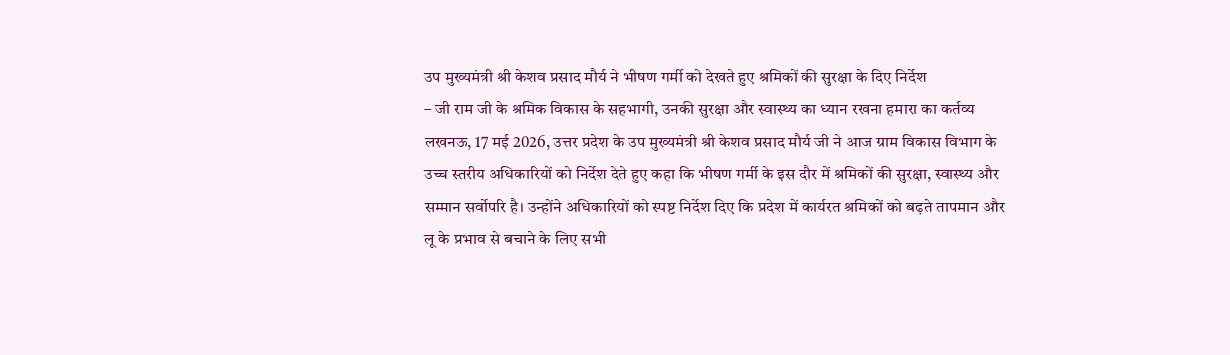उप मुख्यमंत्री श्री केशव प्रसाद मौर्य ने भीषण गर्मी को देखते हुए श्रमिकों की सुरक्षा के दिए निर्देश
– जी राम जी के श्रमिक विकास के सहभागी, उनकी सुरक्षा और स्वास्थ्य का ध्यान रखना हमारा का कर्तव्य
लखनऊ, 17 मई 2026, उत्तर प्रदेश के उप मुख्यमंत्री श्री केशव प्रसाद मौर्य जी ने आज ग्राम विकास विभाग के उच्च स्तरीय अधिकारियों को निर्देश देते हुए कहा कि भीषण गर्मी के इस दौर में श्रमिकों की सुरक्षा, स्वास्थ्य और सम्मान सर्वोपरि है। उन्होंने अधिकारियों को स्पष्ट निर्देश दिए कि प्रदेश में कार्यरत श्रमिकों को बढ़ते तापमान और लू के प्रभाव से बचाने के लिए सभी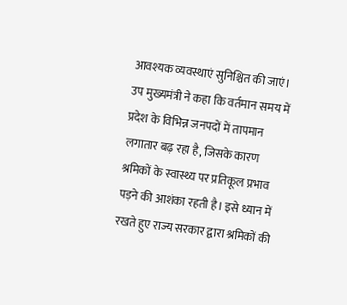आवश्यक व्यवस्थाएं सुनिश्चित की जाएं।
उप मुख्यमंत्री ने कहा कि वर्तमान समय में प्रदेश के विभिन्न जनपदों में तापमान लगातार बढ़ रहा है, जिसके कारण श्रमिकों के स्वास्थ्य पर प्रतिकूल प्रभाव पड़ने की आशंका रहती है। इसे ध्यान में रखते हुए राज्य सरकार द्वारा श्रमिकों की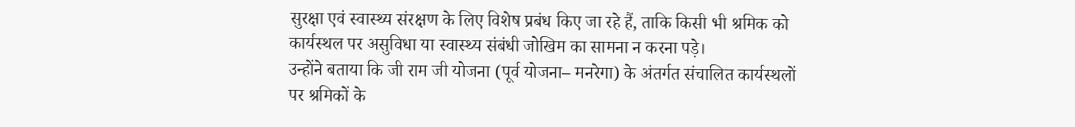सुरक्षा एवं स्वास्थ्य संरक्षण के लिए विशेष प्रबंध किए जा रहे हैं, ताकि किसी भी श्रमिक को कार्यस्थल पर असुविधा या स्वास्थ्य संबंधी जोखिम का सामना न करना पड़े।
उन्होंने बताया कि जी राम जी योजना (पूर्व योजना– मनरेगा) के अंतर्गत संचालित कार्यस्थलों पर श्रमिकों के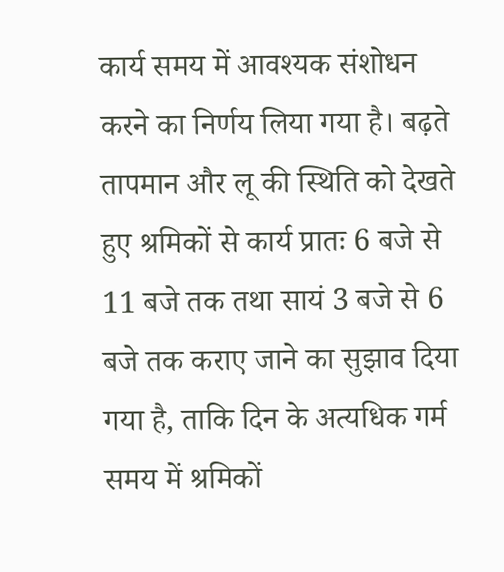कार्य समय में आवश्यक संशोधन करने का निर्णय लिया गया है। बढ़ते तापमान और लू की स्थिति को देखते हुए श्रमिकों से कार्य प्रातः 6 बजे से 11 बजे तक तथा सायं 3 बजे से 6 बजे तक कराए जाने का सुझाव दिया गया है, ताकि दिन के अत्यधिक गर्म समय में श्रमिकों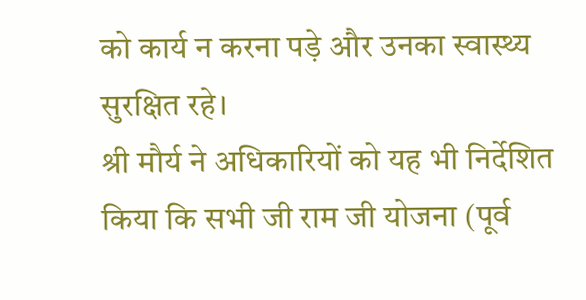को कार्य न करना पड़े और उनका स्वास्थ्य सुरक्षित रहे।
श्री मौर्य ने अधिकारियों को यह भी निर्देशित किया कि सभी जी राम जी योजना (पूर्व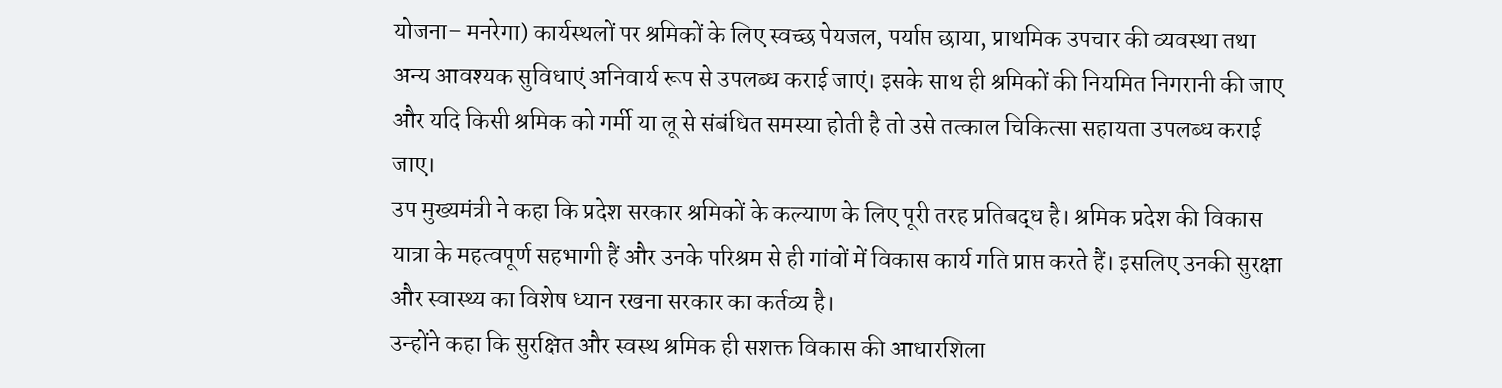योजना– मनरेगा) कार्यस्थलों पर श्रमिकों के लिए स्वच्छ पेयजल, पर्याप्त छाया, प्राथमिक उपचार की व्यवस्था तथा अन्य आवश्यक सुविधाएं अनिवार्य रूप से उपलब्ध कराई जाएं। इसके साथ ही श्रमिकों की नियमित निगरानी की जाए और यदि किसी श्रमिक को गर्मी या लू से संबंधित समस्या होती है तो उसे तत्काल चिकित्सा सहायता उपलब्ध कराई जाए।
उप मुख्यमंत्री ने कहा कि प्रदेश सरकार श्रमिकों के कल्याण के लिए पूरी तरह प्रतिबद्ध है। श्रमिक प्रदेश की विकास यात्रा के महत्वपूर्ण सहभागी हैं और उनके परिश्रम से ही गांवों में विकास कार्य गति प्राप्त करते हैं। इसलिए उनकी सुरक्षा और स्वास्थ्य का विशेष ध्यान रखना सरकार का कर्तव्य है।
उन्होंने कहा कि सुरक्षित और स्वस्थ श्रमिक ही सशक्त विकास की आधारशिला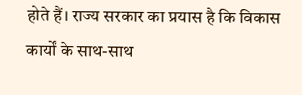होते हैं। राज्य सरकार का प्रयास है कि विकास कार्यों के साथ-साथ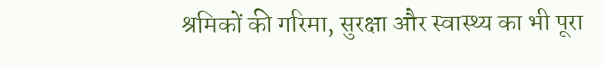श्रमिकों की गरिमा, सुरक्षा और स्वास्थ्य का भी पूरा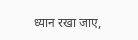ध्यान रखा जाए,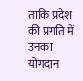ताकि प्रदेश की प्रगति में उनका योगदान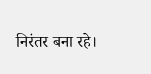निरंतर बना रहे।